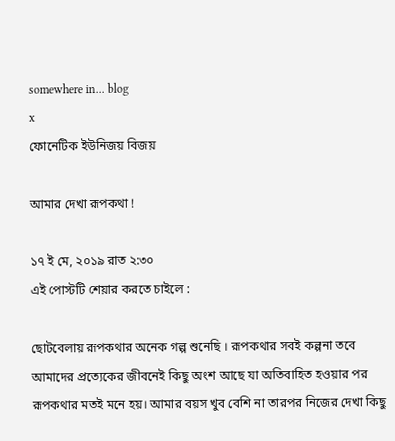somewhere in... blog
x
ফোনেটিক ইউনিজয় বিজয়

আমার দেখা রূপকথা !

১৭ ই মে, ২০১৯ রাত ২:৩০
এই পোস্টটি শেয়ার করতে চাইলে :

ছোটবেলায় রূপকথার অনেক গল্প শুনেছি । রূপকথার সবই কল্পনা তবে আমাদের প্রত্যেকের জীবনেই কিছু অংশ আছে যা অতিবাহিত হওয়ার পর রূপকথার মতই মনে হয়। আমার বয়স খুব বেশি না তারপর নিজের দেখা কিছু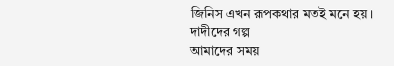জিনিস এখন রূপকথার মতই মনে হয়।
দাদীদের গল্প
আমাদের সময়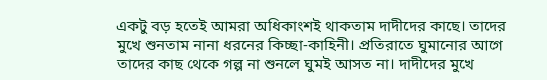একটু বড় হতেই আমরা অধিকাংশই থাকতাম দাদীদের কাছে। তাদের মুখে শুনতাম নানা ধরনের কিচ্ছা-কাহিনী। প্রতিরাতে ঘুমানোর আগে তাদের কাছ থেকে গল্প না শুনলে ঘুমই আসত না। দাদীদের মুখে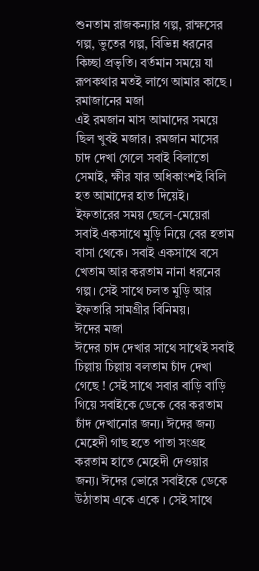শুনতাম রাজকন্যার গল্প, রাক্ষসের গল্প, ভুতের গল্প, বিভিন্ন ধরনের কিচ্ছা প্রভৃতি। বর্তমান সময়ে যা রূপকথার মতই লাগে আমার কাছে ।
রমাজানের মজা
এই রমজান মাস আমাদের সময়ে ছিল খুবই মজার। রমজান মাসের চাদ দেখা গেলে সবাই বিলাতো সেমাই, ক্ষীর যার অধিকাংশই বিলি হত আমাদের হাত দিয়েই। ইফতারের সময় ছেলে-মেয়েরা সবাই একসাথে মুড়ি নিয়ে বের হতাম বাসা থেকে। সবাই একসাথে বসে খেতাম আর করতাম নানা ধরনের গল্প। সেই সাথে চলত মুড়ি আর ইফতারি সামগ্রীর বিনিময়।
ঈদের মজা
ঈদের চাদ দেখার সাথে সাথেই সবাই চিল্লায় চিল্লায় বলতাম চাঁদ দেখা গেছে ! সেই সাথে সবার বাড়ি বাড়ি গিয়ে সবাইকে ডেকে বের করতাম চাঁদ দেখানোর জন্য। ঈদের জন্য মেহেদী গাছ হতে পাতা সংগ্রহ করতাম হাতে মেহেদী দেওয়ার জন্য। ঈদের ভোরে সবাইকে ডেকে উঠাতাম একে একে । সেই সাথে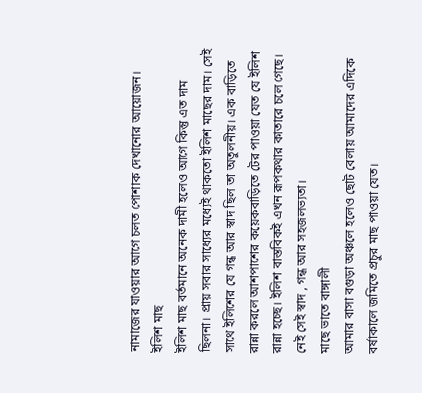নামাজের যাওয়ার আগে চলত পোশাক দেখানোর আয়োজন।
ইলিশ মাছ
ইলিশ মাছ বর্তমানে অনেক দামী হলেও আগে কিন্তু এত দাম ছিলনা। প্রায় সবার সাধ্যের মধ্যেই থাকতো ইলিশ মাছের দাম। সেই সাথে ইলিশের যে গন্ধ আর স্বাদ ছিল তা অতুলনীয়। এক বাড়িতে রান্না করলে আশপাশের কয়েকবাড়িতে টের পাওয়া যেত যে ইলিশ রান্না হচ্ছে। ইলিশ বাস্তবিকই এখন রূপকথার কাতারে চলে গেছে। নেই সেই স্বাদ , গন্ধ আর সহজলভ্যতা।
মাছে ভাতে বাঙ্গালী
আমার বাসা বগুড়া অঞ্চলে হলেও ছোট বেলায় আমাদের এদিকে বর্ষাকালে জমিতে প্রচুর মাছ পাওয়া যেত।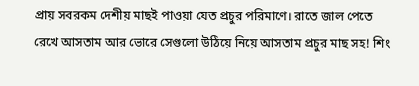প্রায় সবরকম দেশীয় মাছই পাওয়া যেত প্রচুর পরিমাণে। রাতে জাল পেতে রেখে আসতাম আর ভোরে সেগুলো উঠিয়ে নিয়ে আসতাম প্রচুর মাছ সহ! শিং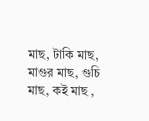মাছ, টাকি মাছ, মাগুর মাছ, গুচি মাছ, কই মাছ ,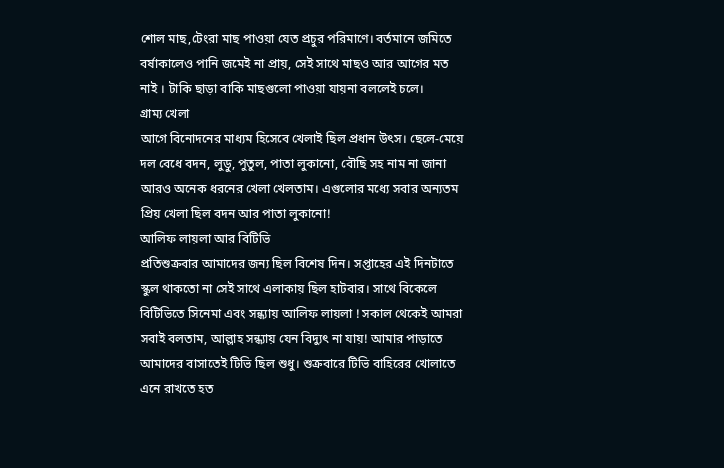শোল মাছ,টেংরা মাছ পাওয়া যেত প্রচুর পরিমাণে। বর্তমানে জমিতে বর্ষাকালেও পানি জমেই না প্রায়, সেই সাথে মাছও আর আগের মত নাই । টাকি ছাড়া বাকি মাছগুলো পাওয়া যায়না বললেই চলে।
গ্রাম্য খেলা
আগে বিনোদনের মাধ্যম হিসেবে খেলাই ছিল প্রধান উৎস। ছেলে-মেয়ে দল বেধে বদন, লুডু, পুতুল, পাতা লুকানো, বৌছি সহ নাম না জানা আরও অনেক ধরনের খেলা খেলতাম। এগুলোর মধ্যে সবার অন্যতম প্রিয় খেলা ছিল বদন আর পাতা লুকানো!
আলিফ লায়লা আর বিটিভি
প্রতিশুক্রবার আমাদের জন্য ছিল বিশেষ দিন। সপ্তাহের এই দিনটাতে স্কুল থাকতো না সেই সাথে এলাকায় ছিল হাটবার। সাথে বিকেলে বিটিভিতে সিনেমা এবং সন্ধ্যায় আলিফ লায়লা ! সকাল থেকেই আমরা সবাই বলতাম, আল্লাহ সন্ধ্যায় যেন বিদ্যুৎ না যায়! আমার পাড়াতে আমাদের বাসাতেই টিভি ছিল শুধু। শুক্রবারে টিভি বাহিরের খোলাতে এনে রাখতে হত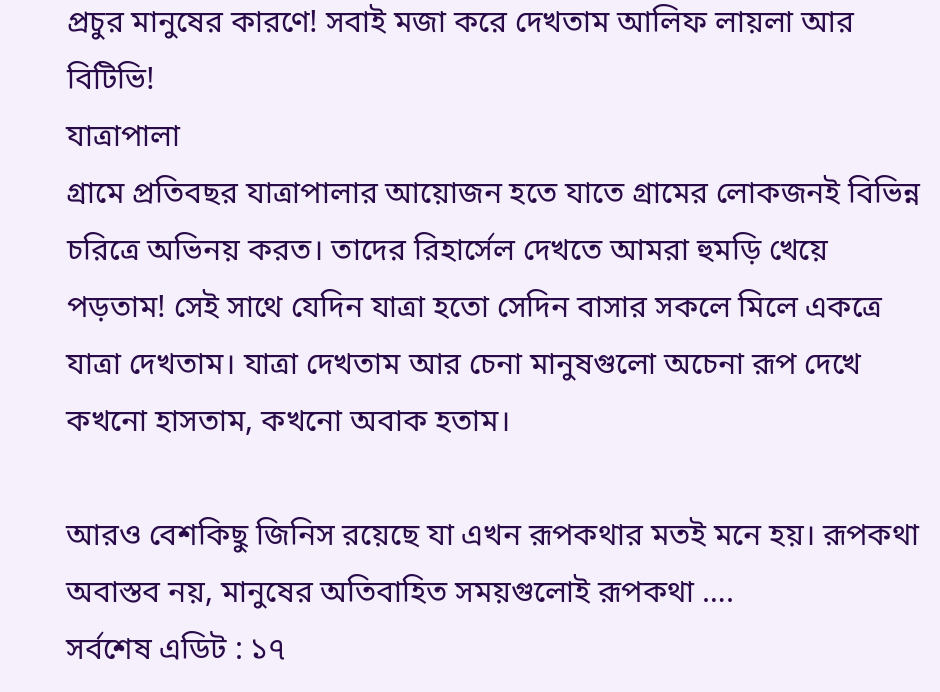প্রচুর মানুষের কারণে! সবাই মজা করে দেখতাম আলিফ লায়লা আর বিটিভি!
যাত্রাপালা
গ্রামে প্রতিবছর যাত্রাপালার আয়োজন হতে যাতে গ্রামের লোকজনই বিভিন্ন চরিত্রে অভিনয় করত। তাদের রিহার্সেল দেখতে আমরা হুমড়ি খেয়ে পড়তাম! সেই সাথে যেদিন যাত্রা হতো সেদিন বাসার সকলে মিলে একত্রে যাত্রা দেখতাম। যাত্রা দেখতাম আর চেনা মানুষগুলো অচেনা রূপ দেখে কখনো হাসতাম, কখনো অবাক হতাম।

আরও বেশকিছু জিনিস রয়েছে যা এখন রূপকথার মতই মনে হয়। রূপকথা অবাস্তব নয়, মানুষের অতিবাহিত সময়গুলোই রূপকথা ….
সর্বশেষ এডিট : ১৭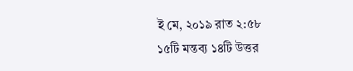ই মে, ২০১৯ রাত ২:৫৮
১৫টি মন্তব্য ১৪টি উত্তর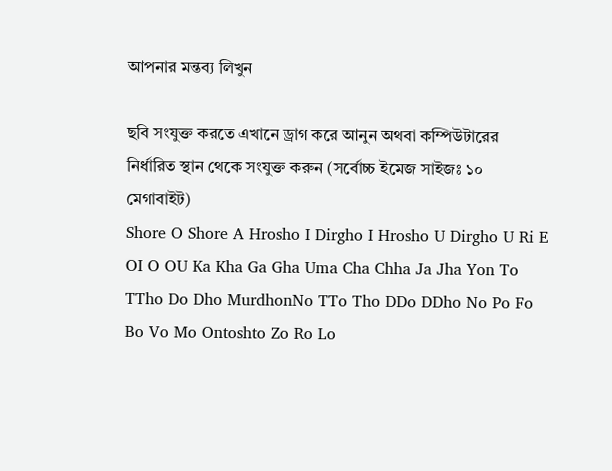আপনার মন্তব্য লিখুন

ছবি সংযুক্ত করতে এখানে ড্রাগ করে আনুন অথবা কম্পিউটারের নির্ধারিত স্থান থেকে সংযুক্ত করুন (সর্বোচ্চ ইমেজ সাইজঃ ১০ মেগাবাইট)
Shore O Shore A Hrosho I Dirgho I Hrosho U Dirgho U Ri E OI O OU Ka Kha Ga Gha Uma Cha Chha Ja Jha Yon To TTho Do Dho MurdhonNo TTo Tho DDo DDho No Po Fo Bo Vo Mo Ontoshto Zo Ro Lo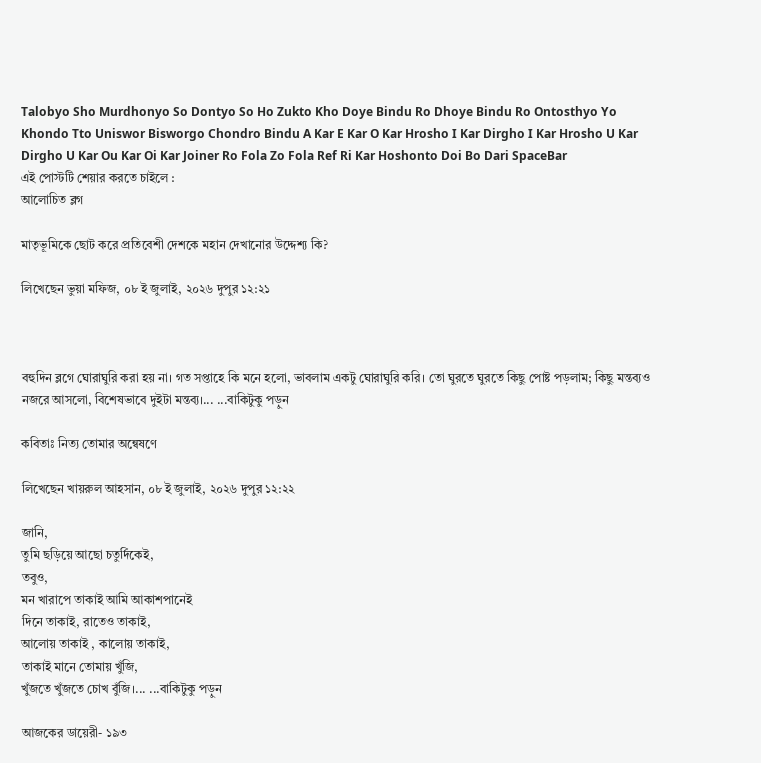Talobyo Sho Murdhonyo So Dontyo So Ho Zukto Kho Doye Bindu Ro Dhoye Bindu Ro Ontosthyo Yo Khondo Tto Uniswor Bisworgo Chondro Bindu A Kar E Kar O Kar Hrosho I Kar Dirgho I Kar Hrosho U Kar Dirgho U Kar Ou Kar Oi Kar Joiner Ro Fola Zo Fola Ref Ri Kar Hoshonto Doi Bo Dari SpaceBar
এই পোস্টটি শেয়ার করতে চাইলে :
আলোচিত ব্লগ

মাতৃভূমিকে ছোট করে প্রতিবেশী দেশকে মহান দেখানোর উদ্দেশ্য কি?

লিখেছেন ভুয়া মফিজ, ০৮ ই জুলাই, ২০২৬ দুপুর ১২:২১



বহুদিন ব্লগে ঘোরাঘুরি করা হয় না। গত সপ্তাহে কি মনে হলো, ভাবলাম একটু ঘোরাঘুরি করি। তো ঘুরতে ঘুরতে কিছু পোষ্ট পড়লাম; কিছু মন্তব্যও নজরে আসলো, বিশেষভাবে দুইটা মন্তব্য।... ...বাকিটুকু পড়ুন

কবিতাঃ নিত্য তোমার অন্বেষণে

লিখেছেন খায়রুল আহসান, ০৮ ই জুলাই, ২০২৬ দুপুর ১২:২২

জানি,
তুমি ছড়িয়ে আছো চতুর্দিকেই,
তবুও,
মন খারাপে তাকাই আমি আকাশপানেই
দিনে তাকাই, রাতেও তাকাই,
আলোয় তাকাই , কালোয় তাকাই,
তাকাই মানে তোমায় খুঁজি,
খুঁজতে খুঁজতে চোখ বুঁজি।... ...বাকিটুকু পড়ুন

আজকের ডায়েরী- ১৯৩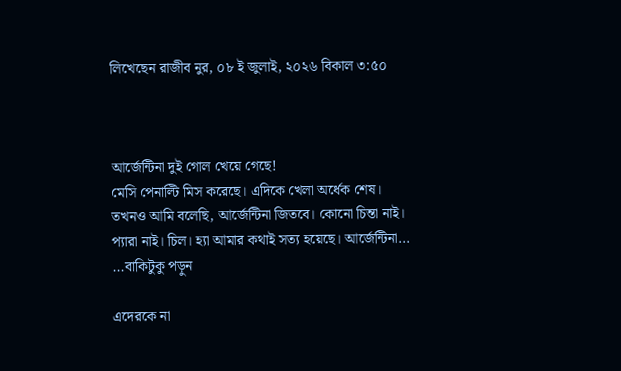লিখেছেন রাজীব নুর, ০৮ ই জুলাই, ২০২৬ বিকাল ৩:৫০



আর্জেন্টিনা দুই গোল খেয়ে গেছে!
মেসি পেনাল্টি মিস করেছে। এদিকে খেলা অর্ধেক শেষ। তখনও আমি বলেছি, আর্জেন্টিনা জিতবে। কোনো চিন্তা নাই। প্যারা নাই। চিল। হ্যা আমার কথাই সত্য হয়েছে। আর্জেন্টিনা... ...বাকিটুকু পড়ুন

এদেরকে না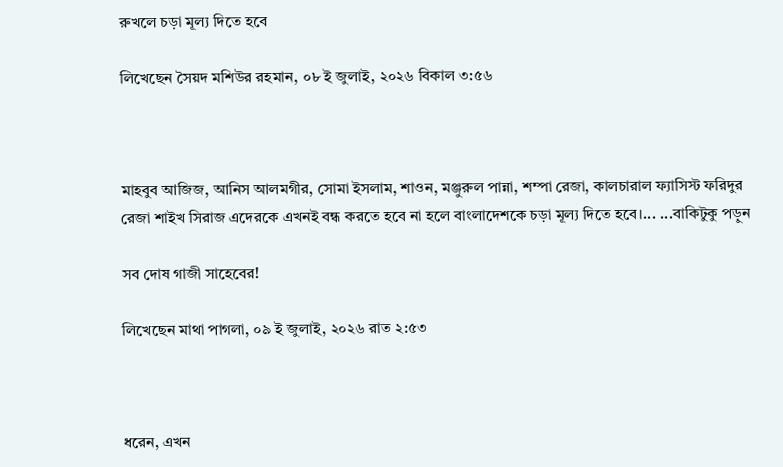রুখলে চড়া মূল্য দিতে হবে

লিখেছেন সৈয়দ মশিউর রহমান, ০৮ ই জুলাই, ২০২৬ বিকাল ৩:৫৬



মাহবুব আজিজ, আনিস আলমগীর, সোমা ইসলাম, শাওন, মঞ্জুরুল পান্না, শম্পা রেজা, কালচারাল ফ্যাসিস্ট ফরিদুর রেজা শাইখ সিরাজ এদেরকে এখনই বন্ধ করতে হবে না হলে বাংলাদেশকে চড়া মূল্য দিতে হবে।... ...বাকিটুকু পড়ুন

সব দোষ গাজী সাহেবের!

লিখেছেন মাথা পাগলা, ০৯ ই জুলাই, ২০২৬ রাত ২:৫৩



ধরেন, এখন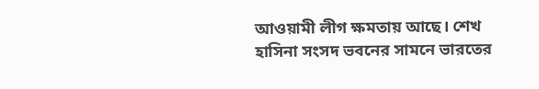আওয়ামী লীগ ক্ষমতায় আছে। শেখ হাসিনা সংসদ ভবনের সামনে ভারতের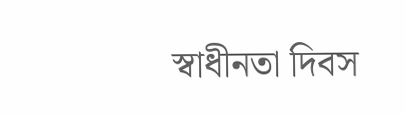স্বাধীনতা দিবস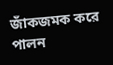জাঁকজমক করে পালন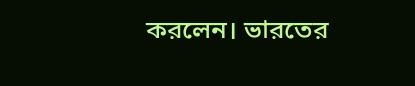করলেন। ভারতের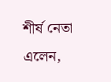শীর্ষ নেতা এলেন,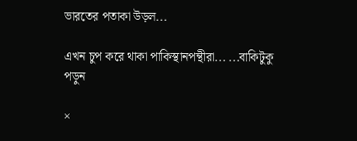ভারতের পতাকা উড়ল...

এখন চুপ করে থাকা পাকিস্থানপন্থীরা... ...বাকিটুকু পড়ুন

×